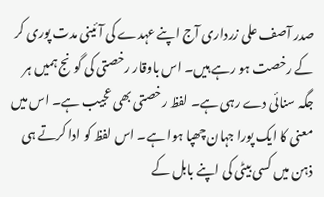صدر آصف علی زرداری آج اپنے عہدے کی آئینی مدت پوری کر کے رخصت ہو رہے ہیں۔ اس باوقار رخصتی کی گونج ہمیں ہر جگہ سنائی دے رہی ہے۔ لفظ رخصتی بھی عجیب ہے۔ اس میں معنی کا ایک پورا جہان چھپا ہوا ہے۔ اس لفظ کو ادا کرتے ہی ذہن میں کسی بیٹی کی اپنے بابل کے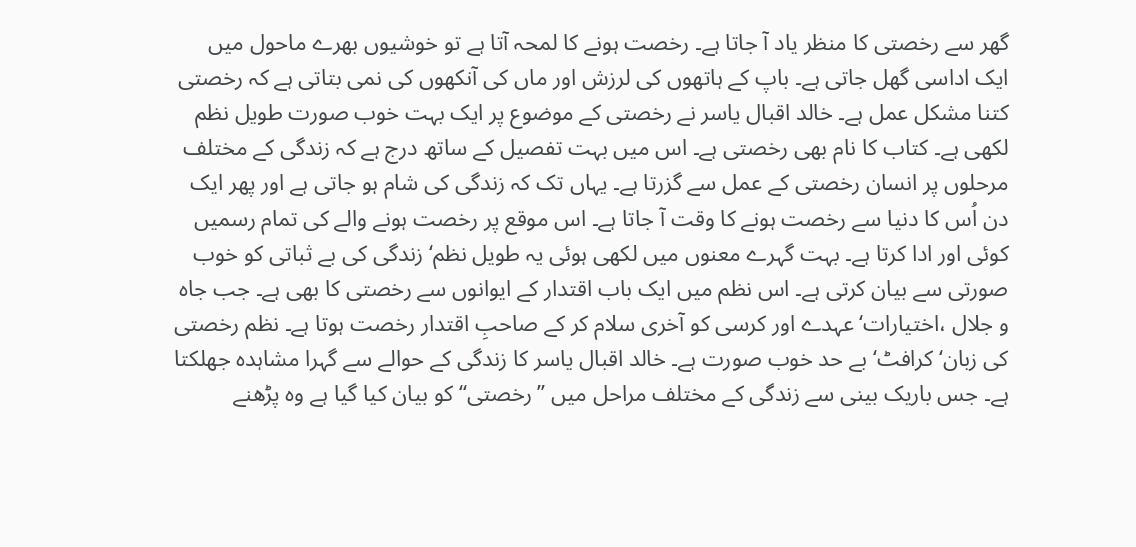گھر سے رخصتی کا منظر یاد آ جاتا ہے۔ رخصت ہونے کا لمحہ آتا ہے تو خوشیوں بھرے ماحول میں ایک اداسی گھل جاتی ہے۔ باپ کے ہاتھوں کی لرزش اور ماں کی آنکھوں کی نمی بتاتی ہے کہ رخصتی کتنا مشکل عمل ہے۔ خالد اقبال یاسر نے رخصتی کے موضوع پر ایک بہت خوب صورت طویل نظم لکھی ہے۔ کتاب کا نام بھی رخصتی ہے۔ اس میں بہت تفصیل کے ساتھ درج ہے کہ زندگی کے مختلف مرحلوں پر انسان رخصتی کے عمل سے گزرتا ہے۔ یہاں تک کہ زندگی کی شام ہو جاتی ہے اور پھر ایک دن اُس کا دنیا سے رخصت ہونے کا وقت آ جاتا ہے۔ اس موقع پر رخصت ہونے والے کی تمام رسمیں کوئی اور ادا کرتا ہے۔ بہت گہرے معنوں میں لکھی ہوئی یہ طویل نظم‘ زندگی کی بے ثباتی کو خوب صورتی سے بیان کرتی ہے۔ اس نظم میں ایک باب اقتدار کے ایوانوں سے رخصتی کا بھی ہے۔ جب جاہ و جلال ،اختیارات‘ عہدے اور کرسی کو آخری سلام کر کے صاحبِ اقتدار رخصت ہوتا ہے۔ نظم رخصتی کی زبان‘ کرافٹ‘ بے حد خوب صورت ہے۔ خالد اقبال یاسر کا زندگی کے حوالے سے گہرا مشاہدہ جھلکتا ہے۔ جس باریک بینی سے زندگی کے مختلف مراحل میں ’’رخصتی‘‘ کو بیان کیا گیا ہے وہ پڑھنے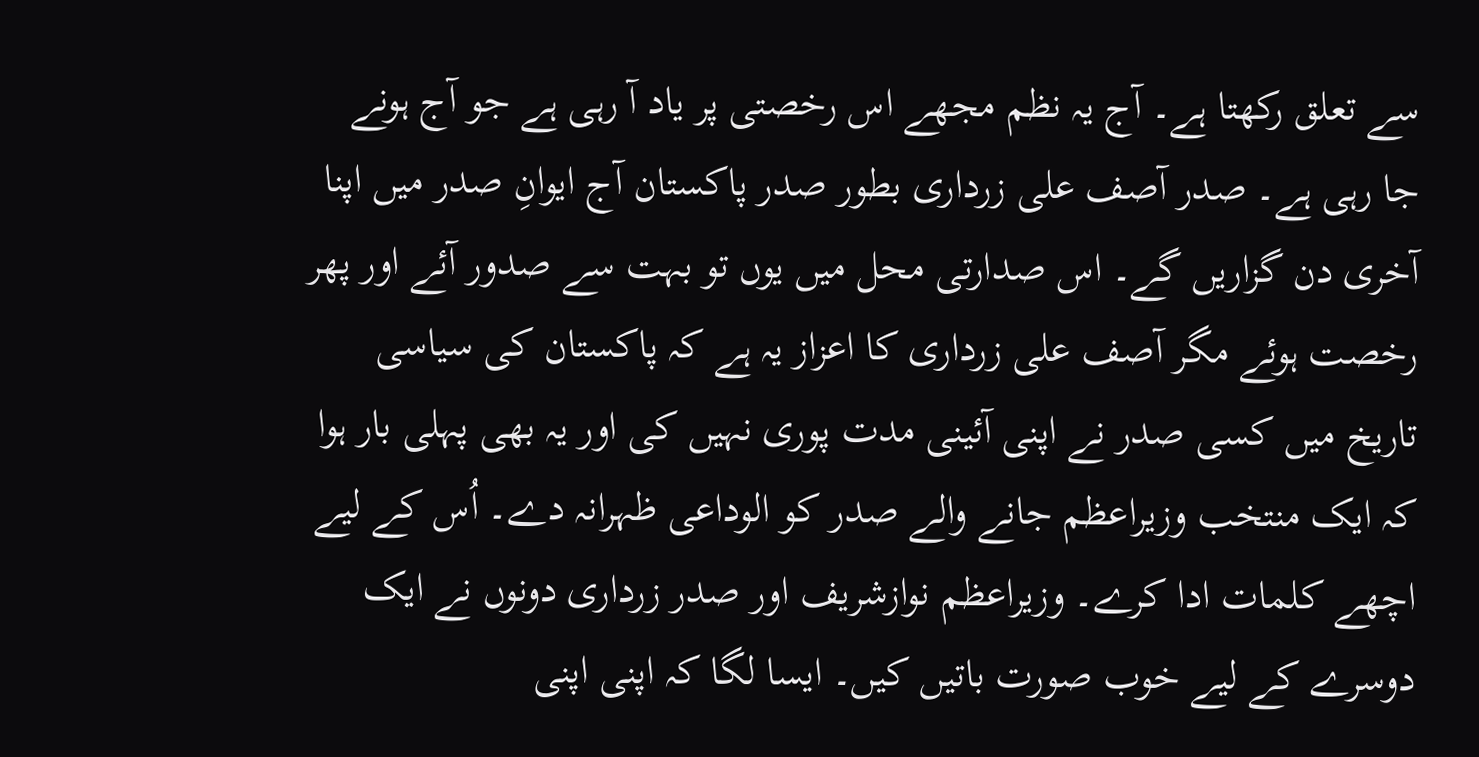سے تعلق رکھتا ہے۔ آج یہ نظم مجھے اس رخصتی پر یاد آ رہی ہے جو آج ہونے جا رہی ہے۔ صدر آصف علی زرداری بطور صدر پاکستان آج ایوانِ صدر میں اپنا آخری دن گزاریں گے۔ اس صدارتی محل میں یوں تو بہت سے صدور آئے اور پھر رخصت ہوئے مگر آصف علی زرداری کا اعزاز یہ ہے کہ پاکستان کی سیاسی تاریخ میں کسی صدر نے اپنی آئینی مدت پوری نہیں کی اور یہ بھی پہلی بار ہوا کہ ایک منتخب وزیراعظم جانے والے صدر کو الوداعی ظہرانہ دے۔ اُس کے لیے اچھے کلمات ادا کرے۔ وزیراعظم نوازشریف اور صدر زرداری دونوں نے ایک دوسرے کے لیے خوب صورت باتیں کیں۔ ایسا لگا کہ اپنی اپنی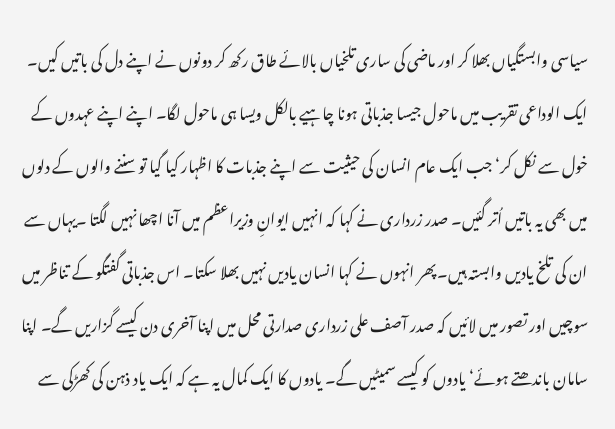سیاسی وابستگیاں بھلا کر اور ماضی کی ساری تلخیاں بالائے طاق رکھ کر دونوں نے اپنے دل کی باتیں کیں۔ ایک الوداعی تقریب میں ماحول جیسا جذباتی ہونا چاہیے بالکل ویسا ہی ماحول لگا۔ اپنے اپنے عہدوں کے خول سے نکل کر‘ جب ایک عام انسان کی حیثیت سے اپنے جذبات کا اظہار کیا گیا تو سننے والوں کے دلوں میں بھی یہ باتیں اُتر گئیں۔ صدر زرداری نے کہا کہ انہیں ایوانِ وزیراعظم میں آنا اچھا نہیں لگتا ۔یہاں سے ان کی تلخ یادیں وابستہ ہیں۔ پھر انہوں نے کہا انسان یادیں نہیں بھلا سکتا۔ اس جذباتی گفتگو کے تناظر میں سوچیں اور تصور میں لائیں کہ صدر آصف علی زرداری صدارتی محل میں اپنا آخری دن کیسے گزاریں گے۔ اپنا سامان باندھتے ہوئے‘ یادوں کو کیسے سمیٹیں گے۔ یادوں کا ایک کمال یہ ہے کہ ایک یاد ذہن کی کھڑکی سے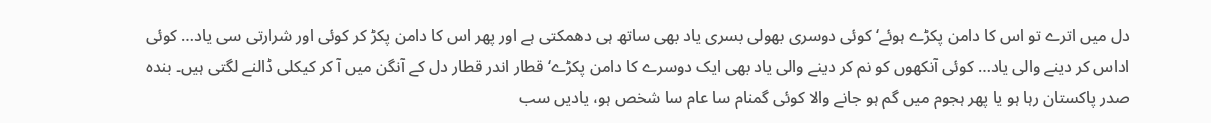دل میں اترے تو اس کا دامن پکڑے ہوئے‘ کوئی دوسری بھولی بسری یاد بھی ساتھ ہی دھمکتی ہے اور پھر اس کا دامن پکڑ کر کوئی اور شرارتی سی یاد… کوئی اداس کر دینے والی یاد… کوئی آنکھوں کو نم کر دینے والی یاد بھی ایک دوسرے کا دامن پکڑے‘ قطار اندر قطار دل کے آنگن میں آ کر کیکلی ڈالنے لگتی ہیں۔ بندہ صدر پاکستان رہا ہو یا پھر ہجوم میں گم ہو جانے والا کوئی گمنام سا عام سا شخص ہو، یادیں سب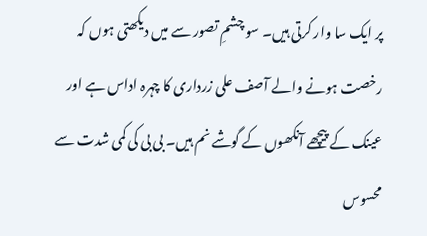پر ایک سا وار کرتی ہیں۔ سو چشمِ تصور سے میں دیکھتی ہوں کہ رخصت ہونے والے آصف علی زرداری کا چہرہ اداس ہے اور عینک کے پیچھے آنکھوں کے گوشے نم ہیں۔ بی بی کی کمی شدت سے محسوس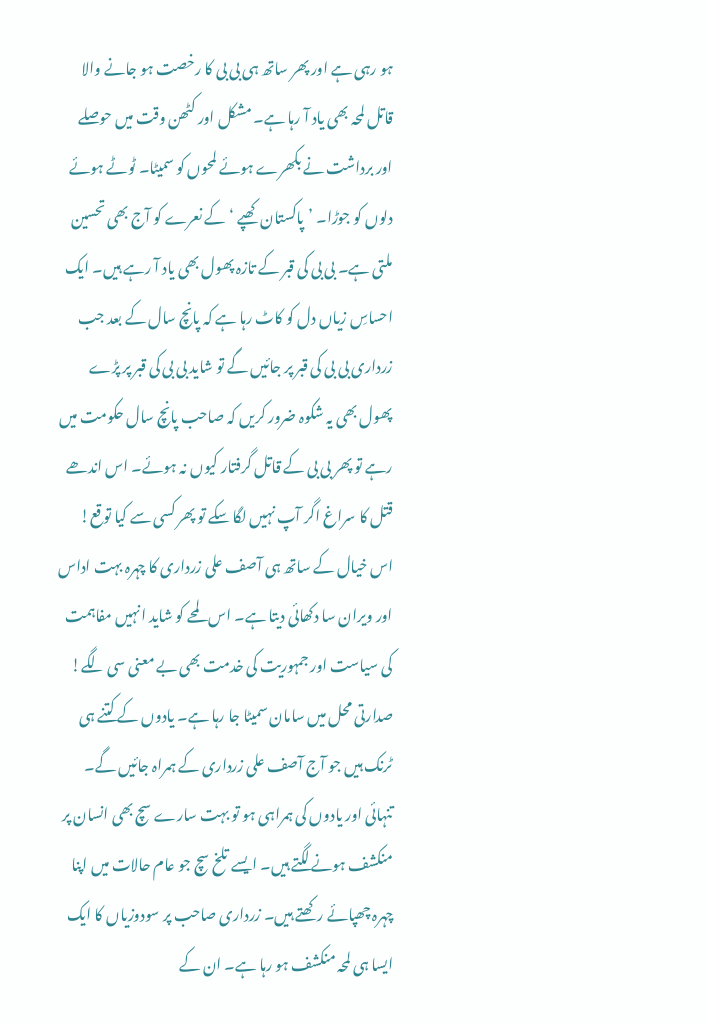ہو رہی ہے اور پھر ساتھ ہی بی بی کا رخصت ہو جانے والا قاتل لمحہ بھی یاد آ رہا ہے۔ مشکل اور کٹھن وقت میں حوصلے اور برداشت نے بکھرے ہوئے لمحوں کو سمیٹا۔ ٹوٹے ہوئے دلوں کو جوڑا۔ ’پاکستان کھپے ‘کے نعرے کو آج بھی تحسین ملتی ہے۔ بی بی کی قبر کے تازہ پھول بھی یاد آ رہے ہیں۔ ایک احساسِ زیاں دل کو کاٹ رہا ہے کہ پانچ سال کے بعد جب زرداری بی بی کی قبر پر جائیں گے تو شاید بی بی کی قبر پر پڑے پھول بھی یہ شکوہ ضرور کریں کہ صاحب پانچ سال حکومت میں رہے تو پھر بی بی کے قاتل گرفتار کیوں نہ ہوئے۔ اس اندھے قتل کا سراغ اگر آپ نہیں لگا سکے تو پھر کسی سے کیا توقع! اس خیال کے ساتھ ہی آصف علی زرداری کا چہرہ بہت اداس اور ویران سا دکھائی دیتا ہے۔ اس لمحے کو شاید انہیں مفاہمت کی سیاست اور جمہوریت کی خدمت بھی بے معنی سی لگے! صدارتی محل میں سامان سمیٹا جا رہا ہے۔ یادوں کے کتنے ہی ٹرنک ہیں جو آج آصف علی زرداری کے ہمراہ جائیں گے۔ تنہائی اور یادوں کی ہمراہی ہو تو بہت سارے سچ بھی انسان پر منکشف ہونے لگتے ہیں۔ ایسے تلخ سچ جو عام حالات میں اپنا چہرہ چھپائے رکھتے ہیں۔ زرداری صاحب پر سودوزیاں کا ایک ایسا ہی لمحہ منکشف ہو رہا ہے۔ ان کے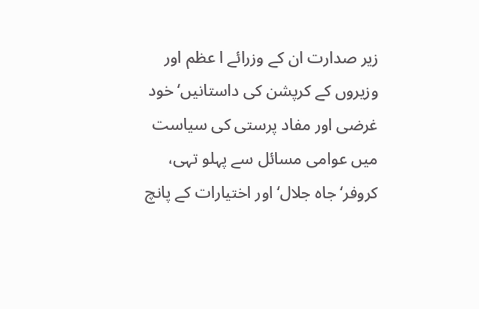زیر صدارت ان کے وزرائے ا عظم اور وزیروں کے کرپشن کی داستانیں‘ خود غرضی اور مفاد پرستی کی سیاست میں عوامی مسائل سے پہلو تہی، کروفر‘ جاہ جلال‘ اور اختیارات کے پانچ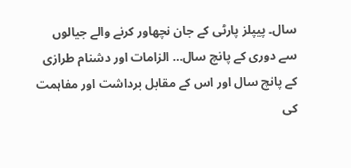سال۔ پیپلز پارٹی کے جان نچھاور کرنے والے جیالوں سے دوری کے پانچ سال… الزامات اور دشنام طرازی کے پانچ سال اور اس کے مقابل برداشت اور مفاہمت کی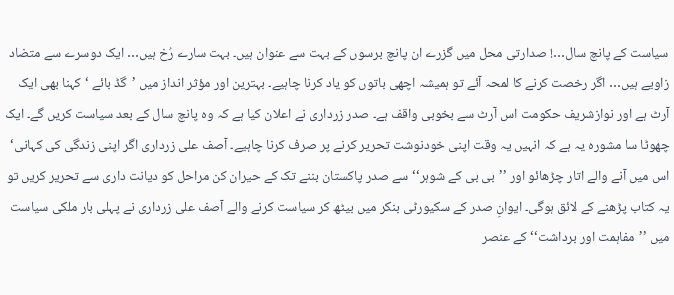سیاست کے پانچ سال…! صدارتی محل میں گزرے ان پانچ برسوں کے بہت سے عنوان ہیں۔ بہت سارے رُخ ہیں… ایک دوسرے سے متضاد زاویے ہیں… اگر رخصت کرنے کا لمحہ آئے تو ہمیشہ اچھی باتوں کو یاد کرنا چاہیے۔ بہترین اور مؤثر انداز میں ’گڈ بائے ‘کہنا بھی ایک آرٹ ہے اور نوازشریف حکومت اس آرٹ سے بخوبی واقف ہے۔ صدر زرداری نے اعلان کیا ہے کہ وہ پانچ سال کے بعد سیاست کریں گے۔ ایک چھوٹا سا مشورہ یہ ہے کہ انہیں یہ وقت اپنی خودنوشت تحریر کرنے پر صرف کرنا چاہیے۔ آصف علی زرداری اگر اپنی زندگی کی کہانی‘ اس میں آنے والے اتار چڑھائو اور ’’بی بی کے شوہر‘‘ سے صدر پاکستان بننے تک کے حیران کن مراحل کو دیانت داری سے تحریر کریں تو یہ کتاب پڑھنے کے لائق ہوگی۔ ایوانِ صدر کے سکیورٹی بنکر میں بیٹھ کر سیاست کرنے والے آصف علی زرداری نے پہلی بار ملکی سیاست میں ’’مفاہمت اور برداشت‘‘ کے عنصر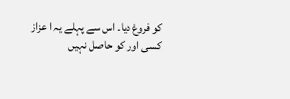کو فروغ دیا۔ اس سے پہلے یہ ا عزاز کسی اور کو حاصل نہیں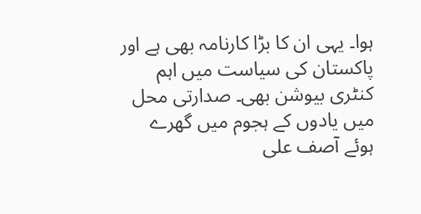ہوا۔ یہی ان کا بڑا کارنامہ بھی ہے اور پاکستان کی سیاست میں اہم کنٹری بیوشن بھی۔ صدارتی محل میں یادوں کے ہجوم میں گھرے ہوئے آصف علی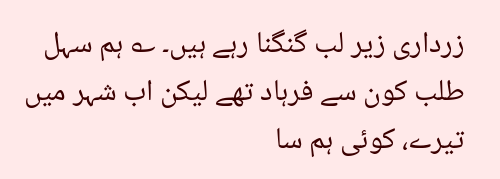زرداری زیر لب گنگنا رہے ہیں۔ ؎ ہم سہل طلب کون سے فرہاد تھے لیکن اب شہر میں تیرے، کوئی ہم سا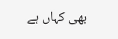بھی کہاں ہے